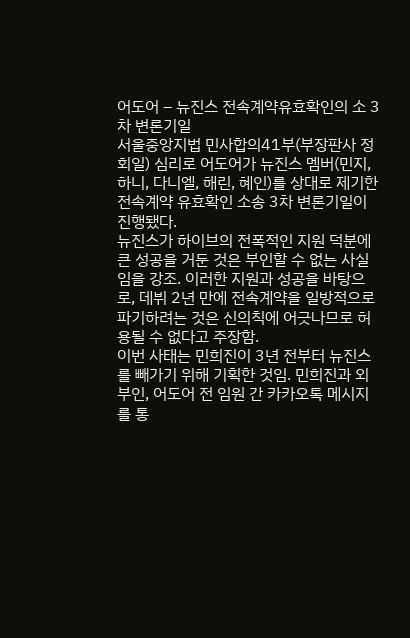어도어 – 뉴진스 전속계약유효확인의 소 3차 변론기일
서울중앙지법 민사합의41부(부장판사 정회일) 심리로 어도어가 뉴진스 멤버(민지, 하니, 다니엘, 해린, 혜인)를 상대로 제기한 전속계약 유효확인 소송 3차 변론기일이 진행됐다.
뉴진스가 하이브의 전폭적인 지원 덕분에 큰 성공을 거둔 것은 부인할 수 없는 사실임을 강조. 이러한 지원과 성공을 바탕으로, 데뷔 2년 만에 전속계약을 일방적으로 파기하려는 것은 신의칙에 어긋나므로 허용될 수 없다고 주장함.
이번 사태는 민희진이 3년 전부터 뉴진스를 빼가기 위해 기획한 것임. 민희진과 외부인, 어도어 전 임원 간 카카오톡 메시지를 통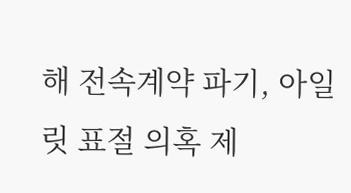해 전속계약 파기, 아일릿 표절 의혹 제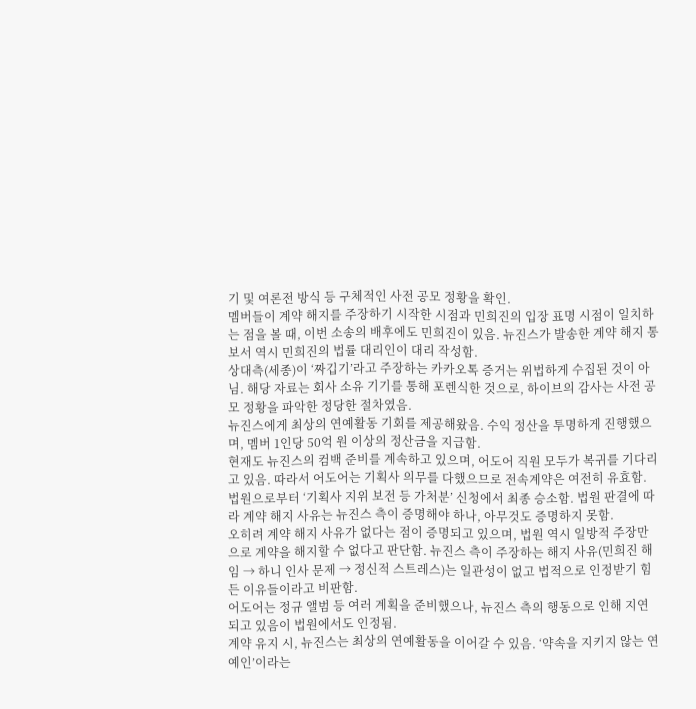기 및 여론전 방식 등 구체적인 사전 공모 정황을 확인.
멤버들이 계약 해지를 주장하기 시작한 시점과 민희진의 입장 표명 시점이 일치하는 점을 볼 때, 이번 소송의 배후에도 민희진이 있음. 뉴진스가 발송한 계약 해지 통보서 역시 민희진의 법률 대리인이 대리 작성함.
상대측(세종)이 ‘짜깁기’라고 주장하는 카카오톡 증거는 위법하게 수집된 것이 아님. 해당 자료는 회사 소유 기기를 통해 포렌식한 것으로, 하이브의 감사는 사전 공모 정황을 파악한 정당한 절차였음.
뉴진스에게 최상의 연예활동 기회를 제공해왔음. 수익 정산을 투명하게 진행했으며, 멤버 1인당 50억 원 이상의 정산금을 지급함.
현재도 뉴진스의 컴백 준비를 계속하고 있으며, 어도어 직원 모두가 복귀를 기다리고 있음. 따라서 어도어는 기획사 의무를 다했으므로 전속계약은 여전히 유효함.
법원으로부터 ‘기획사 지위 보전 등 가처분’ 신청에서 최종 승소함. 법원 판결에 따라 계약 해지 사유는 뉴진스 측이 증명해야 하나, 아무것도 증명하지 못함.
오히려 계약 해지 사유가 없다는 점이 증명되고 있으며, 법원 역시 일방적 주장만으로 계약을 해지할 수 없다고 판단함. 뉴진스 측이 주장하는 해지 사유(민희진 해임 → 하니 인사 문제 → 정신적 스트레스)는 일관성이 없고 법적으로 인정받기 힘든 이유들이라고 비판함.
어도어는 정규 앨범 등 여러 계획을 준비했으나, 뉴진스 측의 행동으로 인해 지연되고 있음이 법원에서도 인정됨.
계약 유지 시, 뉴진스는 최상의 연예활동을 이어갈 수 있음. ‘약속을 지키지 않는 연예인’이라는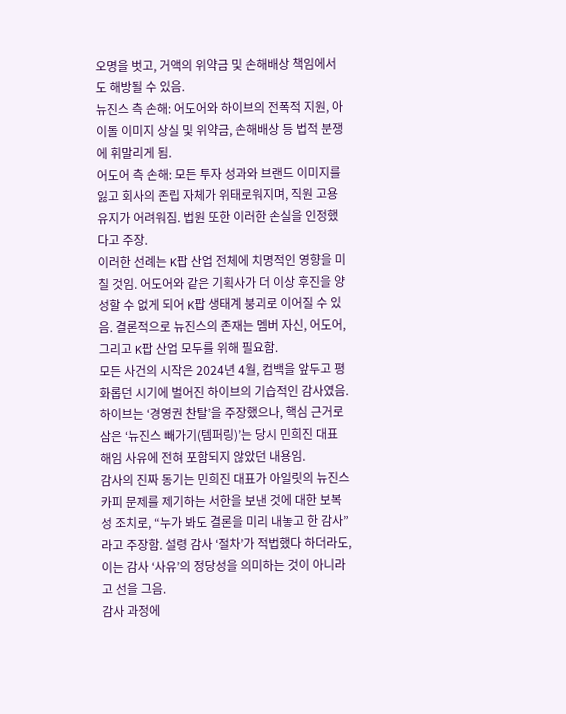오명을 벗고, 거액의 위약금 및 손해배상 책임에서도 해방될 수 있음.
뉴진스 측 손해: 어도어와 하이브의 전폭적 지원, 아이돌 이미지 상실 및 위약금, 손해배상 등 법적 분쟁에 휘말리게 됨.
어도어 측 손해: 모든 투자 성과와 브랜드 이미지를 잃고 회사의 존립 자체가 위태로워지며, 직원 고용 유지가 어려워짐. 법원 또한 이러한 손실을 인정했다고 주장.
이러한 선례는 K팝 산업 전체에 치명적인 영향을 미칠 것임. 어도어와 같은 기획사가 더 이상 후진을 양성할 수 없게 되어 K팝 생태계 붕괴로 이어질 수 있음. 결론적으로 뉴진스의 존재는 멤버 자신, 어도어, 그리고 K팝 산업 모두를 위해 필요함.
모든 사건의 시작은 2024년 4월, 컴백을 앞두고 평화롭던 시기에 벌어진 하이브의 기습적인 감사였음. 하이브는 ‘경영권 찬탈’을 주장했으나, 핵심 근거로 삼은 ‘뉴진스 빼가기(템퍼링)’는 당시 민희진 대표 해임 사유에 전혀 포함되지 않았던 내용임.
감사의 진짜 동기는 민희진 대표가 아일릿의 뉴진스 카피 문제를 제기하는 서한을 보낸 것에 대한 보복성 조치로, “누가 봐도 결론을 미리 내놓고 한 감사”라고 주장함. 설령 감사 ‘절차’가 적법했다 하더라도, 이는 감사 ‘사유’의 정당성을 의미하는 것이 아니라고 선을 그음.
감사 과정에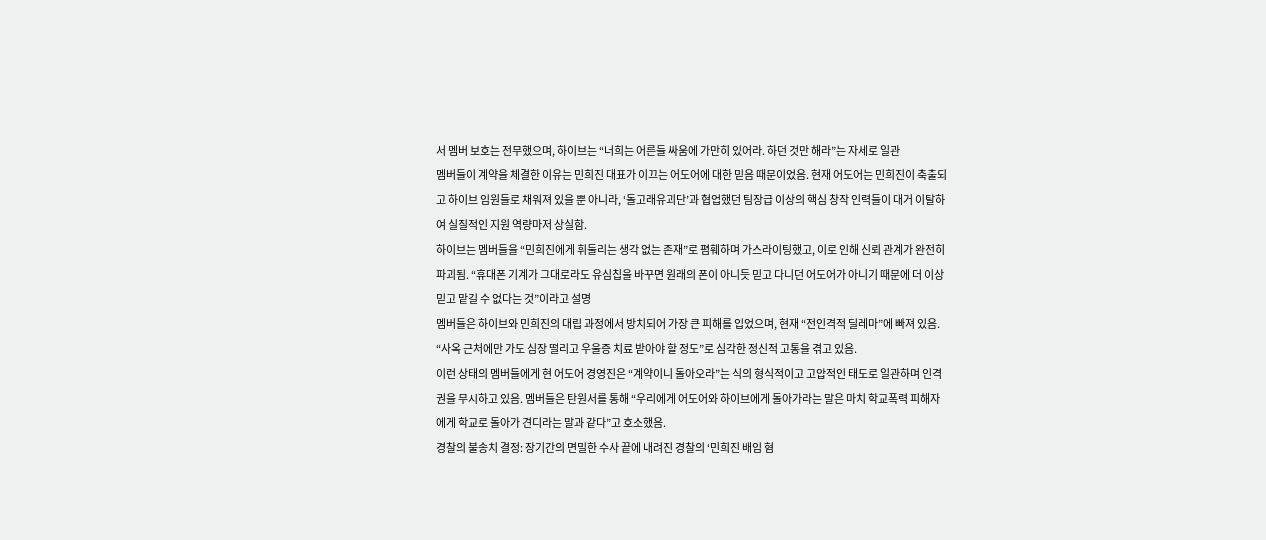서 멤버 보호는 전무했으며, 하이브는 “너희는 어른들 싸움에 가만히 있어라. 하던 것만 해라”는 자세로 일관
멤버들이 계약을 체결한 이유는 민희진 대표가 이끄는 어도어에 대한 믿음 때문이었음. 현재 어도어는 민희진이 축출되고 하이브 임원들로 채워져 있을 뿐 아니라, ‘돌고래유괴단’과 협업했던 팀장급 이상의 핵심 창작 인력들이 대거 이탈하여 실질적인 지원 역량마저 상실함.
하이브는 멤버들을 “민희진에게 휘둘리는 생각 없는 존재”로 폄훼하며 가스라이팅했고, 이로 인해 신뢰 관계가 완전히 파괴됨. “휴대폰 기계가 그대로라도 유심칩을 바꾸면 원래의 폰이 아니듯 믿고 다니던 어도어가 아니기 때문에 더 이상 믿고 맡길 수 없다는 것”이라고 설명
멤버들은 하이브와 민희진의 대립 과정에서 방치되어 가장 큰 피해를 입었으며, 현재 “전인격적 딜레마”에 빠져 있음. “사옥 근처에만 가도 심장 떨리고 우울증 치료 받아야 할 정도”로 심각한 정신적 고통을 겪고 있음.
이런 상태의 멤버들에게 현 어도어 경영진은 “계약이니 돌아오라”는 식의 형식적이고 고압적인 태도로 일관하며 인격권을 무시하고 있음. 멤버들은 탄원서를 통해 “우리에게 어도어와 하이브에게 돌아가라는 말은 마치 학교폭력 피해자에게 학교로 돌아가 견디라는 말과 같다”고 호소했음.
경찰의 불송치 결정: 장기간의 면밀한 수사 끝에 내려진 경찰의 ‘민희진 배임 혐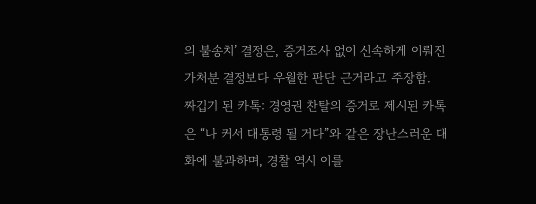의 불송치’ 결정은, 증거조사 없이 신속하게 이뤄진 가처분 결정보다 우월한 판단 근거라고 주장함.
짜깁기 된 카톡: 경영권 찬탈의 증거로 제시된 카톡은 “나 커서 대통령 될 거다”와 같은 장난스러운 대화에 불과하며, 경찰 역시 이를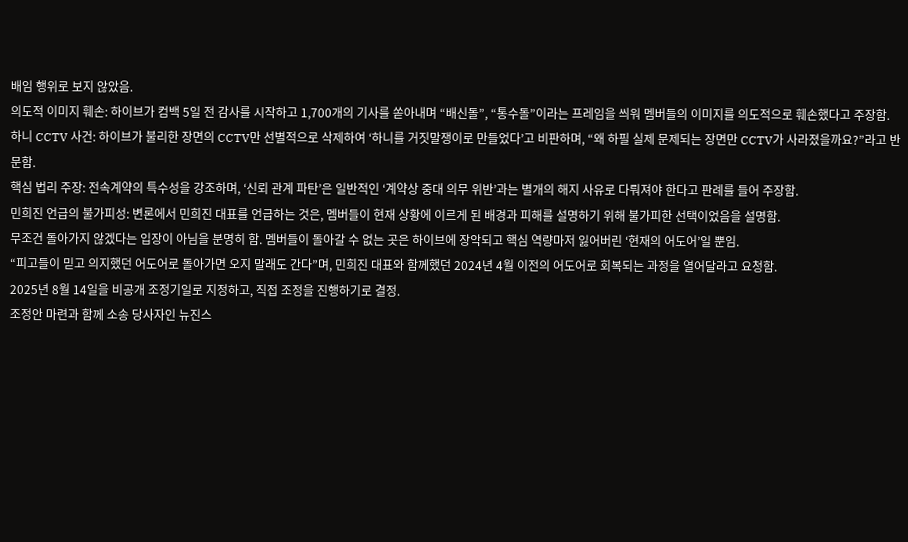배임 행위로 보지 않았음.
의도적 이미지 훼손: 하이브가 컴백 5일 전 감사를 시작하고 1,700개의 기사를 쏟아내며 “배신돌”, “통수돌”이라는 프레임을 씌워 멤버들의 이미지를 의도적으로 훼손했다고 주장함.
하니 CCTV 사건: 하이브가 불리한 장면의 CCTV만 선별적으로 삭제하여 ‘하니를 거짓말쟁이로 만들었다’고 비판하며, “왜 하필 실제 문제되는 장면만 CCTV가 사라졌을까요?”라고 반문함.
핵심 법리 주장: 전속계약의 특수성을 강조하며, ‘신뢰 관계 파탄’은 일반적인 ‘계약상 중대 의무 위반’과는 별개의 해지 사유로 다뤄져야 한다고 판례를 들어 주장함.
민희진 언급의 불가피성: 변론에서 민희진 대표를 언급하는 것은, 멤버들이 현재 상황에 이르게 된 배경과 피해를 설명하기 위해 불가피한 선택이었음을 설명함.
무조건 돌아가지 않겠다는 입장이 아님을 분명히 함. 멤버들이 돌아갈 수 없는 곳은 하이브에 장악되고 핵심 역량마저 잃어버린 ‘현재의 어도어’일 뿐임.
“피고들이 믿고 의지했던 어도어로 돌아가면 오지 말래도 간다”며, 민희진 대표와 함께했던 2024년 4월 이전의 어도어로 회복되는 과정을 열어달라고 요청함.
2025년 8월 14일을 비공개 조정기일로 지정하고, 직접 조정을 진행하기로 결정.
조정안 마련과 함께 소송 당사자인 뉴진스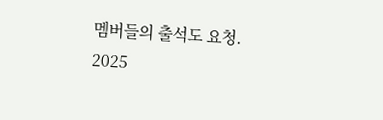멤버들의 출석도 요청.
2025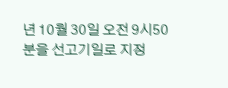년 10월 30일 오전 9시50분을 선고기일로 지정